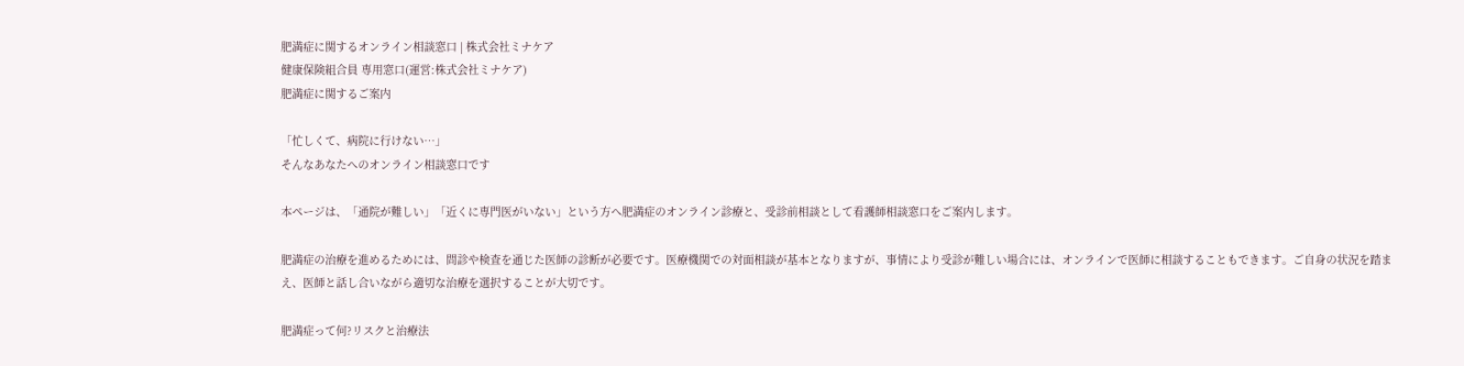肥満症に関するオンライン相談窓口 | 株式会社ミナケア
健康保険組合員 専用窓口(運営:株式会社ミナケア)
肥満症に関するご案内

「忙しくて、病院に行けない…」
そんなあなたへのオンライン相談窓口です

本ページは、「通院が難しい」「近くに専門医がいない」という方へ肥満症のオンライン診療と、受診前相談として看護師相談窓口をご案内します。

肥満症の治療を進めるためには、問診や検査を通じた医師の診断が必要です。医療機関での対面相談が基本となりますが、事情により受診が難しい場合には、オンラインで医師に相談することもできます。ご自身の状況を踏まえ、医師と話し合いながら適切な治療を選択することが大切です。

肥満症って何?リスクと治療法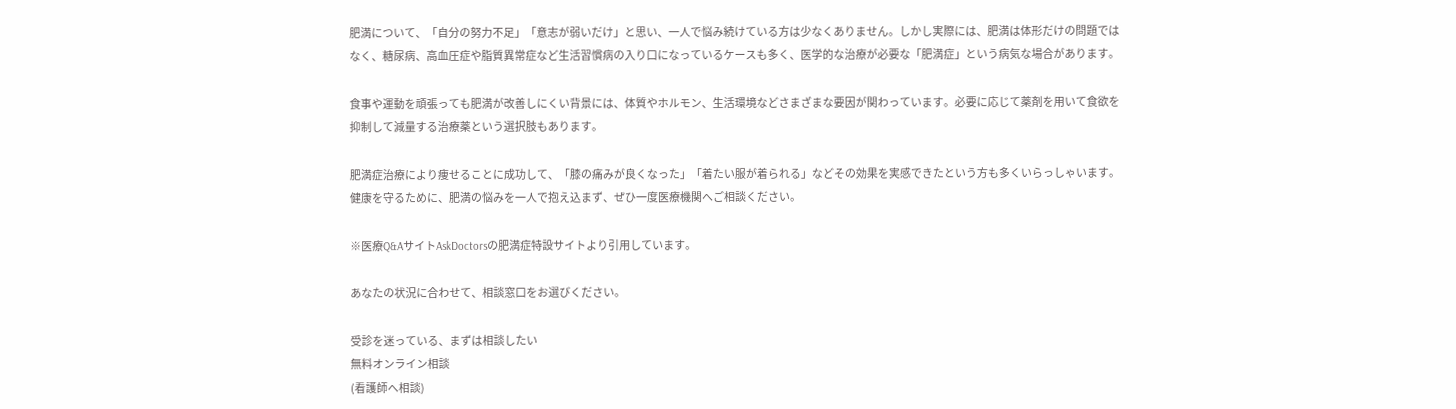肥満について、「自分の努力不足」「意志が弱いだけ」と思い、一人で悩み続けている方は少なくありません。しかし実際には、肥満は体形だけの問題ではなく、糖尿病、高血圧症や脂質異常症など生活習慣病の入り口になっているケースも多く、医学的な治療が必要な「肥満症」という病気な場合があります。

食事や運動を頑張っても肥満が改善しにくい背景には、体質やホルモン、生活環境などさまざまな要因が関わっています。必要に応じて薬剤を用いて食欲を抑制して減量する治療薬という選択肢もあります。

肥満症治療により痩せることに成功して、「膝の痛みが良くなった」「着たい服が着られる」などその効果を実感できたという方も多くいらっしゃいます。健康を守るために、肥満の悩みを一人で抱え込まず、ぜひ一度医療機関へご相談ください。

※医療Q&AサイトAskDoctorsの肥満症特設サイトより引用しています。

あなたの状況に合わせて、相談窓口をお選びください。

受診を迷っている、まずは相談したい
無料オンライン相談
(看護師へ相談)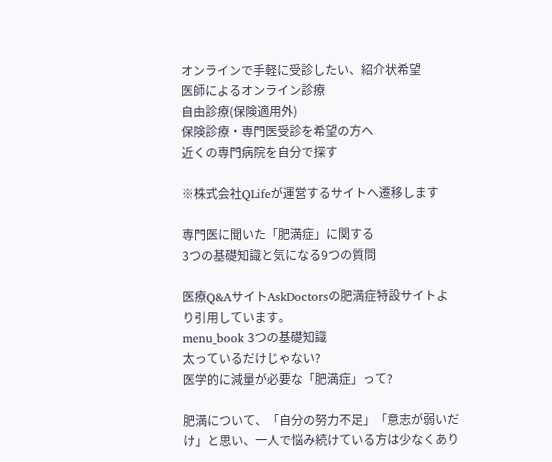オンラインで手軽に受診したい、紹介状希望
医師によるオンライン診療
自由診療(保険適用外)
保険診療・専門医受診を希望の方へ
近くの専門病院を自分で探す

※株式会社QLifeが運営するサイトへ遷移します

専門医に聞いた「肥満症」に関する
3つの基礎知識と気になる9つの質問

医療Q&AサイトAskDoctorsの肥満症特設サイトより引用しています。
menu_book 3つの基礎知識
太っているだけじゃない?
医学的に減量が必要な「肥満症」って?

肥満について、「自分の努力不足」「意志が弱いだけ」と思い、一人で悩み続けている方は少なくあり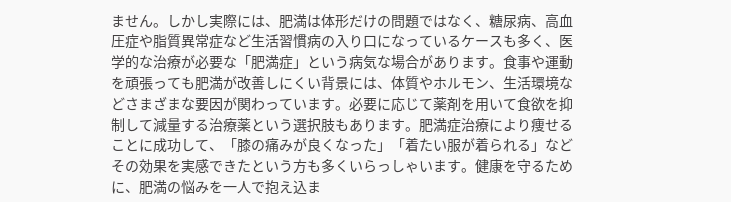ません。しかし実際には、肥満は体形だけの問題ではなく、糖尿病、高血圧症や脂質異常症など生活習慣病の入り口になっているケースも多く、医学的な治療が必要な「肥満症」という病気な場合があります。食事や運動を頑張っても肥満が改善しにくい背景には、体質やホルモン、生活環境などさまざまな要因が関わっています。必要に応じて薬剤を用いて食欲を抑制して減量する治療薬という選択肢もあります。肥満症治療により痩せることに成功して、「膝の痛みが良くなった」「着たい服が着られる」などその効果を実感できたという方も多くいらっしゃいます。健康を守るために、肥満の悩みを一人で抱え込ま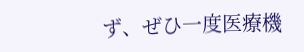ず、ぜひ一度医療機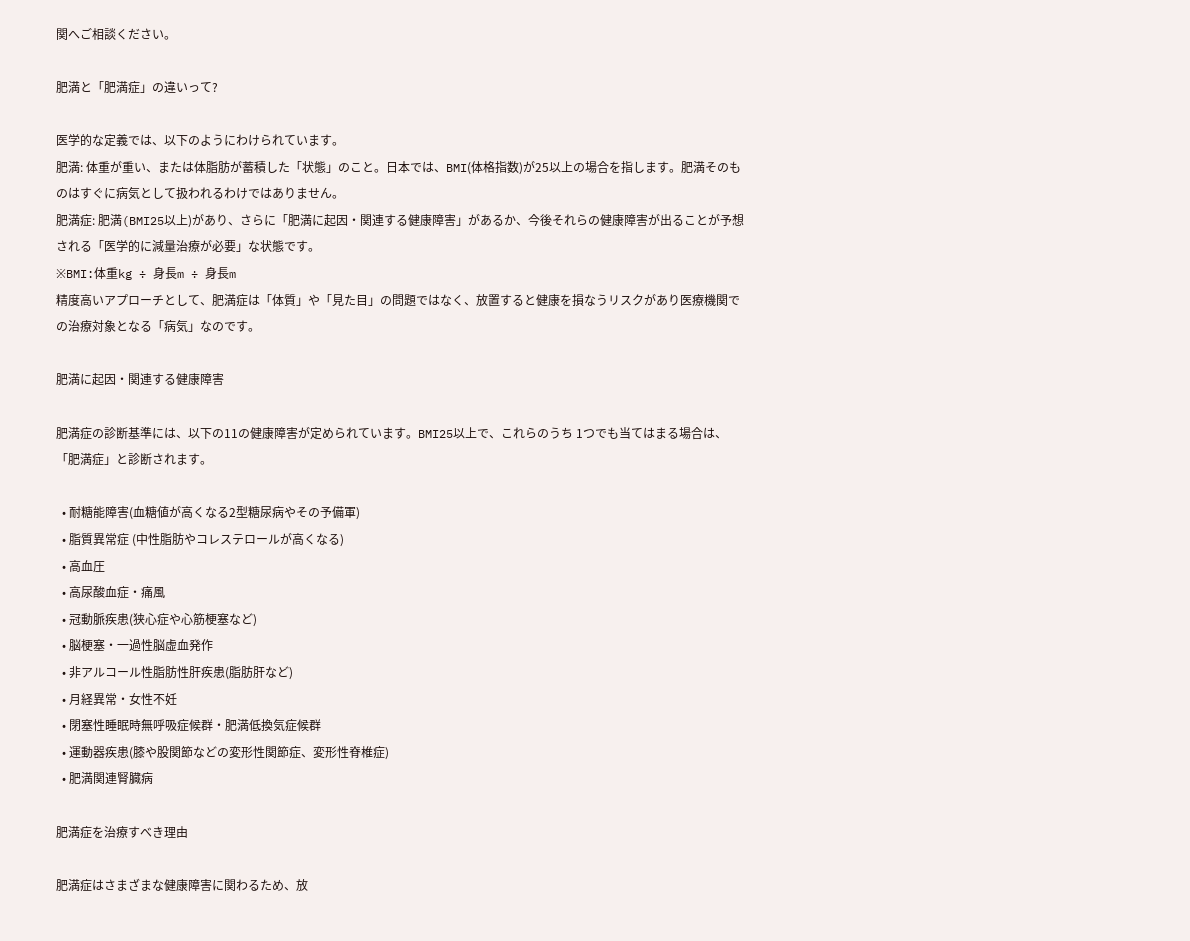関へご相談ください。

肥満と「肥満症」の違いって?

医学的な定義では、以下のようにわけられています。
肥満: 体重が重い、または体脂肪が蓄積した「状態」のこと。日本では、BMI(体格指数)が25以上の場合を指します。肥満そのものはすぐに病気として扱われるわけではありません。
肥満症: 肥満(BMI25以上)があり、さらに「肥満に起因・関連する健康障害」があるか、今後それらの健康障害が出ることが予想される「医学的に減量治療が必要」な状態です。
※BMI:体重kg ÷ 身長m ÷ 身長m
精度高いアプローチとして、肥満症は「体質」や「見た目」の問題ではなく、放置すると健康を損なうリスクがあり医療機関での治療対象となる「病気」なのです。

肥満に起因・関連する健康障害

肥満症の診断基準には、以下の11の健康障害が定められています。BMI25以上で、これらのうち 1つでも当てはまる場合は、「肥満症」と診断されます。

  • 耐糖能障害(血糖値が高くなる2型糖尿病やその予備軍)
  • 脂質異常症 (中性脂肪やコレステロールが高くなる)
  • 高血圧
  • 高尿酸血症・痛風
  • 冠動脈疾患(狭心症や心筋梗塞など)
  • 脳梗塞・一過性脳虚血発作
  • 非アルコール性脂肪性肝疾患(脂肪肝など)
  • 月経異常・女性不妊
  • 閉塞性睡眠時無呼吸症候群・肥満低換気症候群
  • 運動器疾患(膝や股関節などの変形性関節症、変形性脊椎症)
  • 肥満関連腎臓病

肥満症を治療すべき理由

肥満症はさまざまな健康障害に関わるため、放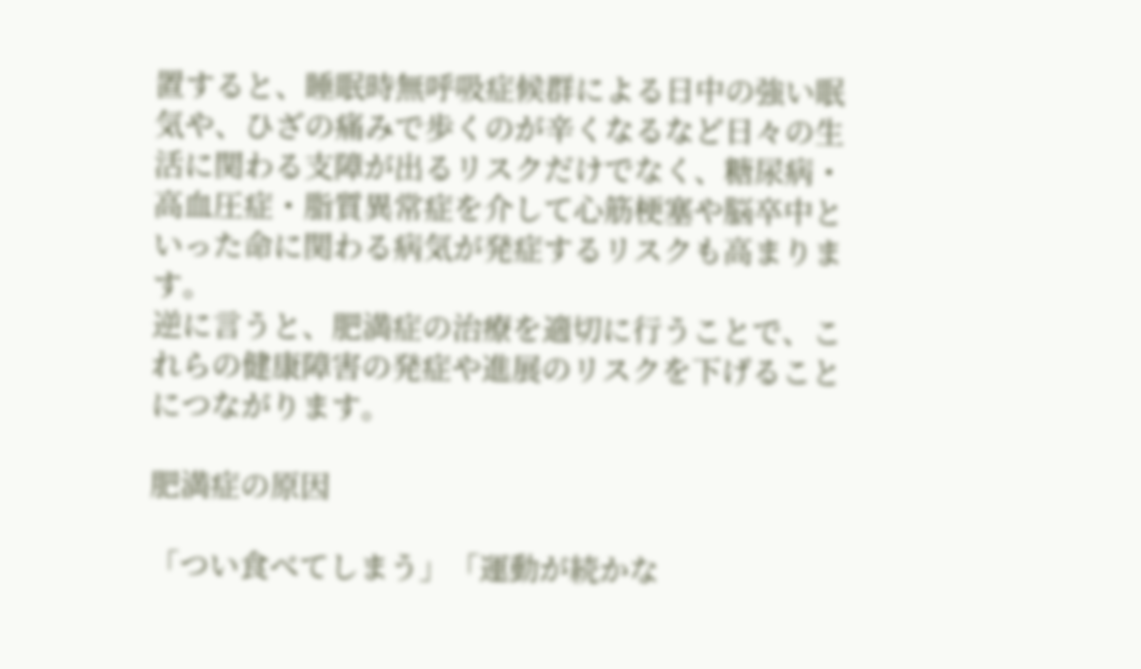置すると、睡眠時無呼吸症候群による日中の強い眠気や、ひざの痛みで歩くのが辛くなるなど日々の生活に関わる支障が出るリスクだけでなく、糖尿病・高血圧症・脂質異常症を介して心筋梗塞や脳卒中といった命に関わる病気が発症するリスクも高まります。
逆に言うと、肥満症の治療を適切に行うことで、これらの健康障害の発症や進展のリスクを下げることにつながります。

肥満症の原因

「つい食べてしまう」「運動が続かな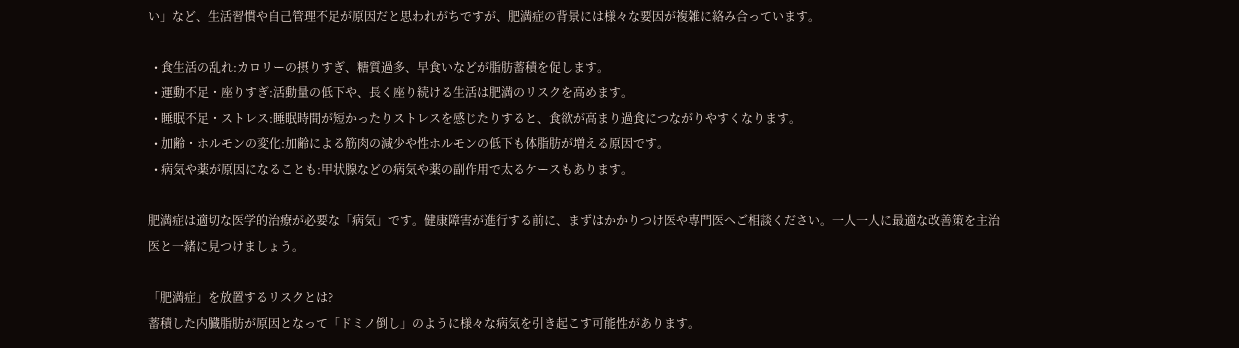い」など、生活習慣や自己管理不足が原因だと思われがちですが、肥満症の背景には様々な要因が複雑に絡み合っています。

  • 食生活の乱れ:カロリーの摂りすぎ、糖質過多、早食いなどが脂肪蓄積を促します。
  • 運動不足・座りすぎ:活動量の低下や、長く座り続ける生活は肥満のリスクを高めます。
  • 睡眠不足・ストレス:睡眠時間が短かったりストレスを感じたりすると、食欲が高まり過食につながりやすくなります。
  • 加齢・ホルモンの変化:加齢による筋肉の減少や性ホルモンの低下も体脂肪が増える原因です。
  • 病気や薬が原因になることも:甲状腺などの病気や薬の副作用で太るケースもあります。

肥満症は適切な医学的治療が必要な「病気」です。健康障害が進行する前に、まずはかかりつけ医や専門医へご相談ください。一人一人に最適な改善策を主治医と一緒に見つけましょう。

「肥満症」を放置するリスクとは?
蓄積した内臓脂肪が原因となって「ドミノ倒し」のように様々な病気を引き起こす可能性があります。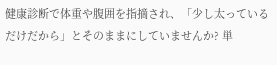健康診断で体重や腹囲を指摘され、「少し太っているだけだから」とそのままにしていませんか? 単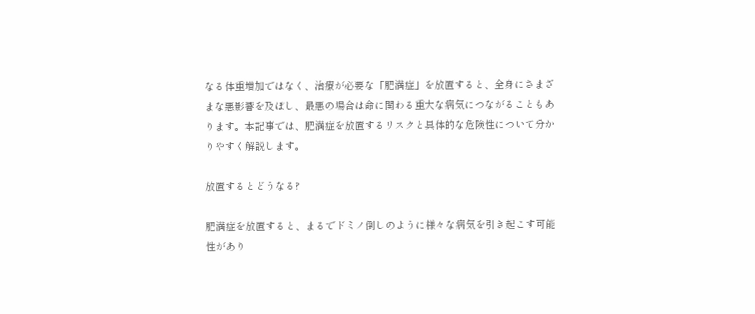なる体重増加ではなく、治療が必要な「肥満症」を放置すると、全身にさまざまな悪影響を及ぼし、最悪の場合は命に関わる重大な病気につながることもあります。本記事では、肥満症を放置するリスクと具体的な危険性について分かりやすく解説します。

放置するとどうなる?

肥満症を放置すると、まるでドミノ倒しのように様々な病気を引き起こす可能性があり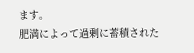ます。
肥満によって過剰に蓄積された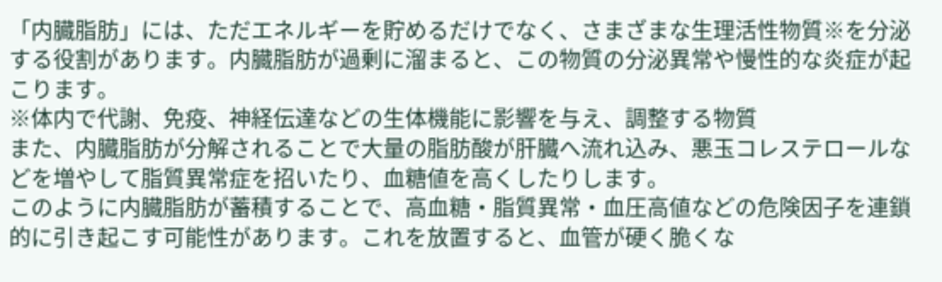「内臓脂肪」には、ただエネルギーを貯めるだけでなく、さまざまな生理活性物質※を分泌する役割があります。内臓脂肪が過剰に溜まると、この物質の分泌異常や慢性的な炎症が起こります。
※体内で代謝、免疫、神経伝達などの生体機能に影響を与え、調整する物質
また、内臓脂肪が分解されることで大量の脂肪酸が肝臓へ流れ込み、悪玉コレステロールなどを増やして脂質異常症を招いたり、血糖値を高くしたりします。
このように内臓脂肪が蓄積することで、高血糖・脂質異常・血圧高値などの危険因子を連鎖的に引き起こす可能性があります。これを放置すると、血管が硬く脆くな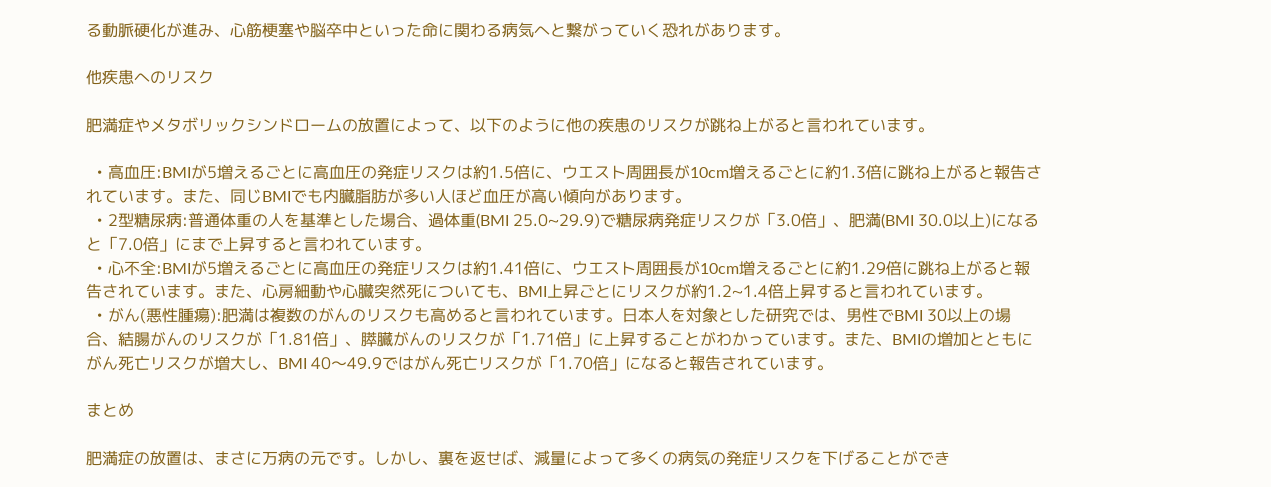る動脈硬化が進み、心筋梗塞や脳卒中といった命に関わる病気へと繋がっていく恐れがあります。

他疾患へのリスク

肥満症やメタボリックシンドロームの放置によって、以下のように他の疾患のリスクが跳ね上がると言われています。

  • 高血圧:BMIが5増えるごとに高血圧の発症リスクは約1.5倍に、ウエスト周囲長が10cm増えるごとに約1.3倍に跳ね上がると報告されています。また、同じBMIでも内臓脂肪が多い人ほど血圧が高い傾向があります。
  • 2型糖尿病:普通体重の人を基準とした場合、過体重(BMI 25.0~29.9)で糖尿病発症リスクが「3.0倍」、肥満(BMI 30.0以上)になると「7.0倍」にまで上昇すると言われています。
  • 心不全:BMIが5増えるごとに高血圧の発症リスクは約1.41倍に、ウエスト周囲長が10cm増えるごとに約1.29倍に跳ね上がると報告されています。また、心房細動や心臓突然死についても、BMI上昇ごとにリスクが約1.2~1.4倍上昇すると言われています。
  • がん(悪性腫瘍):肥満は複数のがんのリスクも高めると言われています。日本人を対象とした研究では、男性でBMI 30以上の場合、結腸がんのリスクが「1.81倍」、膵臓がんのリスクが「1.71倍」に上昇することがわかっています。また、BMIの増加とともにがん死亡リスクが増大し、BMI 40〜49.9ではがん死亡リスクが「1.70倍」になると報告されています。

まとめ

肥満症の放置は、まさに万病の元です。しかし、裏を返せば、減量によって多くの病気の発症リスクを下げることができ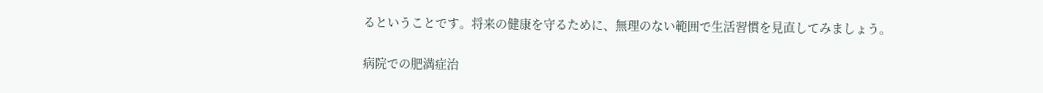るということです。将来の健康を守るために、無理のない範囲で生活習慣を見直してみましょう。

病院での肥満症治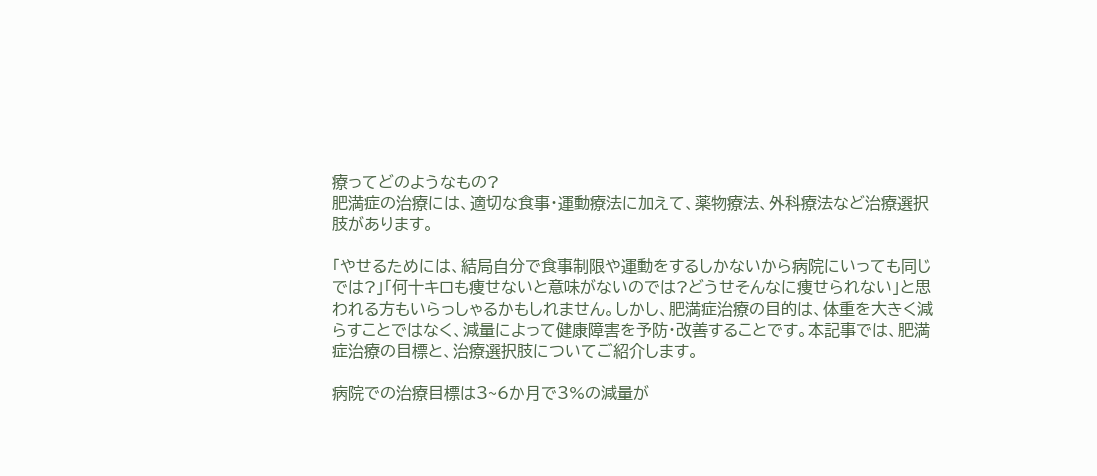療ってどのようなもの?
肥満症の治療には、適切な食事・運動療法に加えて、薬物療法、外科療法など治療選択肢があります。

「やせるためには、結局自分で食事制限や運動をするしかないから病院にいっても同じでは?」「何十キロも痩せないと意味がないのでは?どうせそんなに痩せられない」と思われる方もいらっしゃるかもしれません。しかし、肥満症治療の目的は、体重を大きく減らすことではなく、減量によって健康障害を予防・改善することです。本記事では、肥満症治療の目標と、治療選択肢についてご紹介します。

病院での治療目標は3~6か月で3%の減量が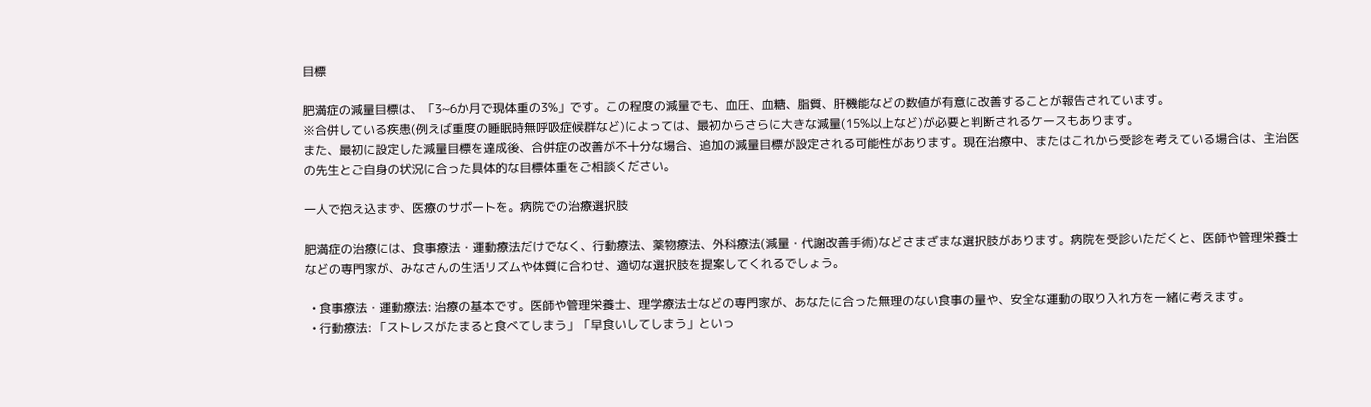目標

肥満症の減量目標は、「3~6か月で現体重の3%」です。この程度の減量でも、血圧、血糖、脂質、肝機能などの数値が有意に改善することが報告されています。
※合併している疾患(例えば重度の睡眠時無呼吸症候群など)によっては、最初からさらに大きな減量(15%以上など)が必要と判断されるケースもあります。
また、最初に設定した減量目標を達成後、合併症の改善が不十分な場合、追加の減量目標が設定される可能性があります。現在治療中、またはこれから受診を考えている場合は、主治医の先生とご自身の状況に合った具体的な目標体重をご相談ください。

一人で抱え込まず、医療のサポートを。病院での治療選択肢

肥満症の治療には、食事療法・運動療法だけでなく、行動療法、薬物療法、外科療法(減量・代謝改善手術)などさまざまな選択肢があります。病院を受診いただくと、医師や管理栄養士などの専門家が、みなさんの生活リズムや体質に合わせ、適切な選択肢を提案してくれるでしょう。

  • 食事療法・運動療法: 治療の基本です。医師や管理栄養士、理学療法士などの専門家が、あなたに合った無理のない食事の量や、安全な運動の取り入れ方を一緒に考えます。
  • 行動療法: 「ストレスがたまると食べてしまう」「早食いしてしまう」といっ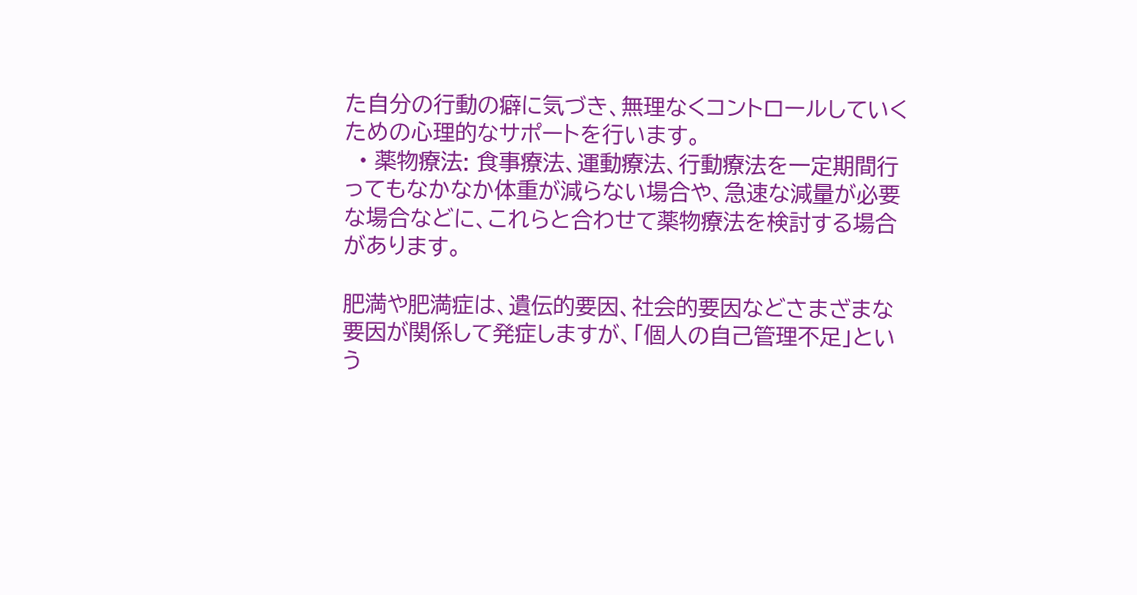た自分の行動の癖に気づき、無理なくコントロールしていくための心理的なサポートを行います。
  • 薬物療法: 食事療法、運動療法、行動療法を一定期間行ってもなかなか体重が減らない場合や、急速な減量が必要な場合などに、これらと合わせて薬物療法を検討する場合があります。

肥満や肥満症は、遺伝的要因、社会的要因などさまざまな要因が関係して発症しますが、「個人の自己管理不足」という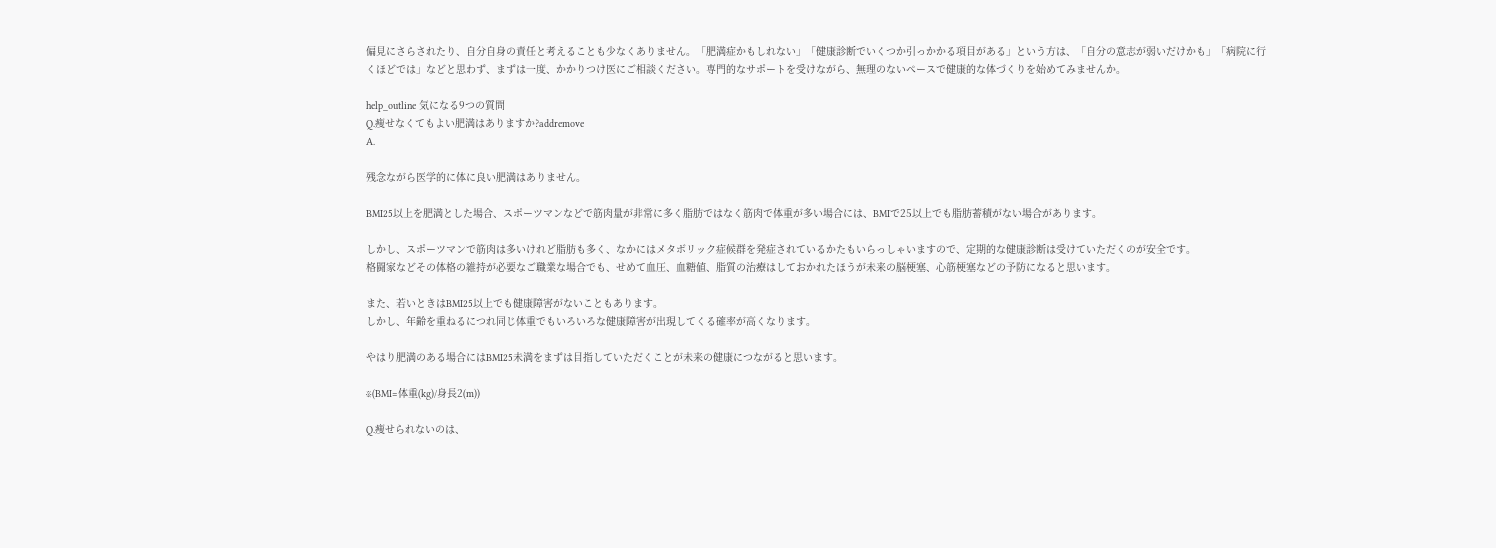偏見にさらされたり、自分自身の責任と考えることも少なくありません。「肥満症かもしれない」「健康診断でいくつか引っかかる項目がある」という方は、「自分の意志が弱いだけかも」「病院に行くほどでは」などと思わず、まずは一度、かかりつけ医にご相談ください。専門的なサポートを受けながら、無理のないペースで健康的な体づくりを始めてみませんか。

help_outline 気になる9つの質問
Q.痩せなくてもよい肥満はありますか?addremove
A.

残念ながら医学的に体に良い肥満はありません。

BMI25以上を肥満とした場合、スポーツマンなどで筋肉量が非常に多く脂肪ではなく筋肉で体重が多い場合には、BMIで25以上でも脂肪蓄積がない場合があります。

しかし、スポーツマンで筋肉は多いけれど脂肪も多く、なかにはメタボリック症候群を発症されているかたもいらっしゃいますので、定期的な健康診断は受けていただくのが安全です。
格闘家などその体格の維持が必要なご職業な場合でも、せめて血圧、血糖値、脂質の治療はしておかれたほうが未来の脳梗塞、心筋梗塞などの予防になると思います。

また、若いときはBMI25以上でも健康障害がないこともあります。
しかし、年齢を重ねるにつれ同じ体重でもいろいろな健康障害が出現してくる確率が高くなります。

やはり肥満のある場合にはBMI25未満をまずは目指していただくことが未来の健康につながると思います。

※(BMI=体重(kg)/身長2(m))

Q.痩せられないのは、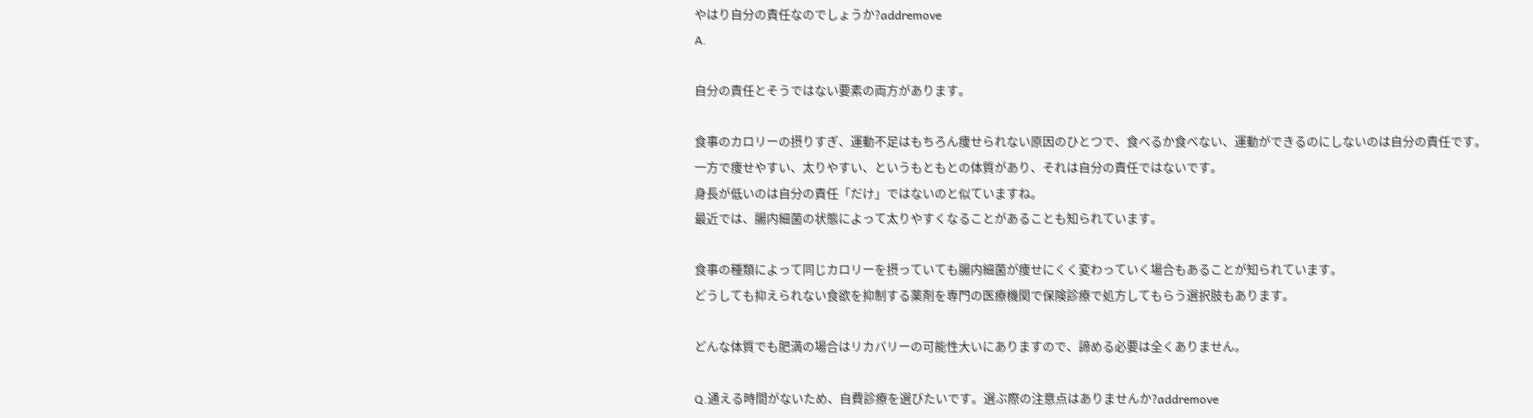やはり自分の責任なのでしょうか?addremove
A.

自分の責任とそうではない要素の両方があります。

食事のカロリーの摂りすぎ、運動不足はもちろん痩せられない原因のひとつで、食べるか食べない、運動ができるのにしないのは自分の責任です。
一方で痩せやすい、太りやすい、というもともとの体質があり、それは自分の責任ではないです。
身長が低いのは自分の責任「だけ」ではないのと似ていますね。
最近では、腸内細菌の状態によって太りやすくなることがあることも知られています。

食事の種類によって同じカロリーを摂っていても腸内細菌が痩せにくく変わっていく場合もあることが知られています。
どうしても抑えられない食欲を抑制する薬剤を専門の医療機関で保険診療で処方してもらう選択肢もあります。

どんな体質でも肥満の場合はリカバリーの可能性大いにありますので、諦める必要は全くありません。

Q.通える時間がないため、自費診療を選びたいです。選ぶ際の注意点はありませんか?addremove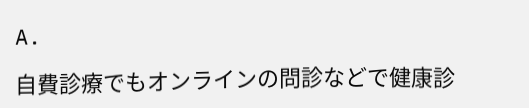A.

自費診療でもオンラインの問診などで健康診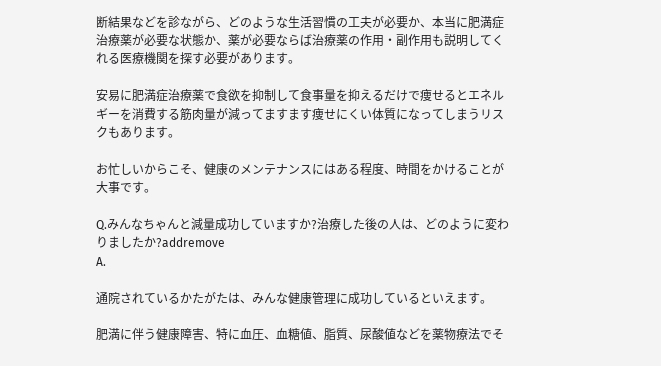断結果などを診ながら、どのような生活習慣の工夫が必要か、本当に肥満症治療薬が必要な状態か、薬が必要ならば治療薬の作用・副作用も説明してくれる医療機関を探す必要があります。

安易に肥満症治療薬で食欲を抑制して食事量を抑えるだけで痩せるとエネルギーを消費する筋肉量が減ってますます痩せにくい体質になってしまうリスクもあります。

お忙しいからこそ、健康のメンテナンスにはある程度、時間をかけることが大事です。

Q.みんなちゃんと減量成功していますか?治療した後の人は、どのように変わりましたか?addremove
A.

通院されているかたがたは、みんな健康管理に成功しているといえます。

肥満に伴う健康障害、特に血圧、血糖値、脂質、尿酸値などを薬物療法でそ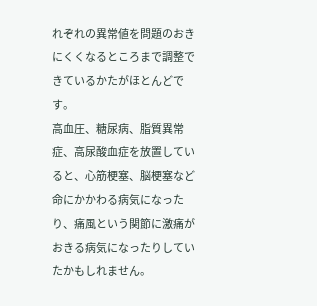れぞれの異常値を問題のおきにくくなるところまで調整できているかたがほとんどです。
高血圧、糖尿病、脂質異常症、高尿酸血症を放置していると、心筋梗塞、脳梗塞など命にかかわる病気になったり、痛風という関節に激痛がおきる病気になったりしていたかもしれません。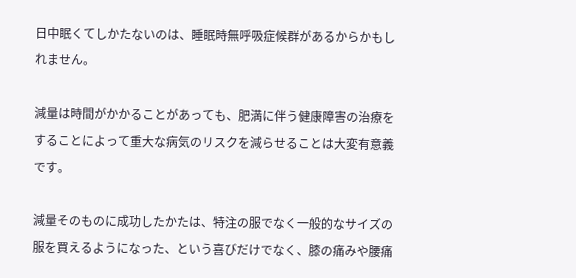日中眠くてしかたないのは、睡眠時無呼吸症候群があるからかもしれません。

減量は時間がかかることがあっても、肥満に伴う健康障害の治療をすることによって重大な病気のリスクを減らせることは大変有意義です。

減量そのものに成功したかたは、特注の服でなく一般的なサイズの服を買えるようになった、という喜びだけでなく、膝の痛みや腰痛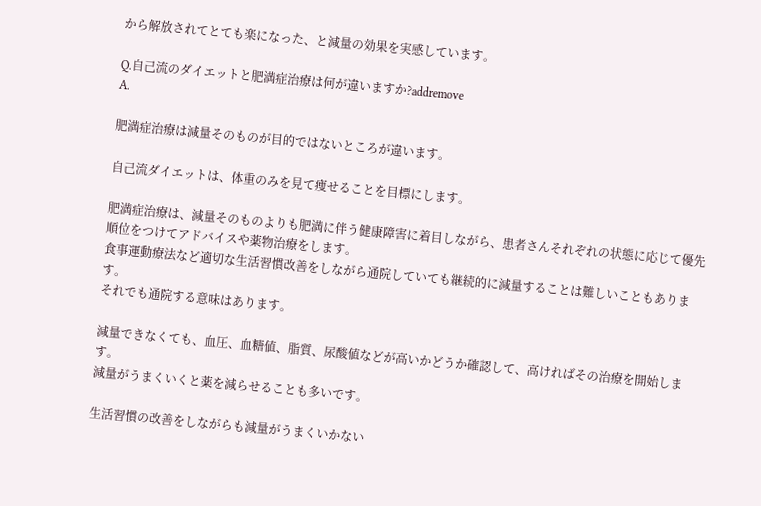から解放されてとても楽になった、と減量の効果を実感しています。

Q.自己流のダイエットと肥満症治療は何が違いますか?addremove
A.

肥満症治療は減量そのものが目的ではないところが違います。

自己流ダイエットは、体重のみを見て痩せることを目標にします。

肥満症治療は、減量そのものよりも肥満に伴う健康障害に着目しながら、患者さんそれぞれの状態に応じて優先順位をつけてアドバイスや薬物治療をします。
食事運動療法など適切な生活習慣改善をしながら通院していても継続的に減量することは難しいこともあります。
それでも通院する意味はあります。

減量できなくても、血圧、血糖値、脂質、尿酸値などが高いかどうか確認して、高ければその治療を開始します。
減量がうまくいくと薬を減らせることも多いです。

生活習慣の改善をしながらも減量がうまくいかない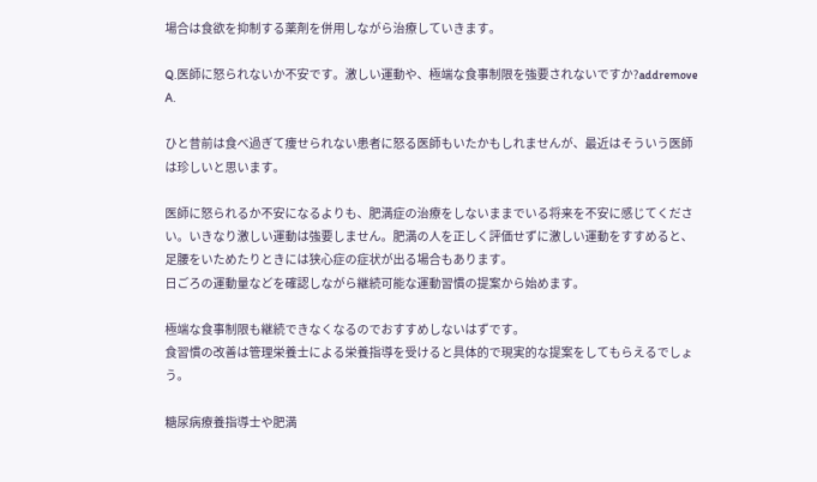場合は食欲を抑制する薬剤を併用しながら治療していきます。

Q.医師に怒られないか不安です。激しい運動や、極端な食事制限を強要されないですか?addremove
A.

ひと昔前は食べ過ぎて痩せられない患者に怒る医師もいたかもしれませんが、最近はそういう医師は珍しいと思います。

医師に怒られるか不安になるよりも、肥満症の治療をしないままでいる将来を不安に感じてください。いきなり激しい運動は強要しません。肥満の人を正しく評価せずに激しい運動をすすめると、足腰をいためたりときには狭心症の症状が出る場合もあります。
日ごろの運動量などを確認しながら継続可能な運動習慣の提案から始めます。

極端な食事制限も継続できなくなるのでおすすめしないはずです。
食習慣の改善は管理栄養士による栄養指導を受けると具体的で現実的な提案をしてもらえるでしょう。

糖尿病療養指導士や肥満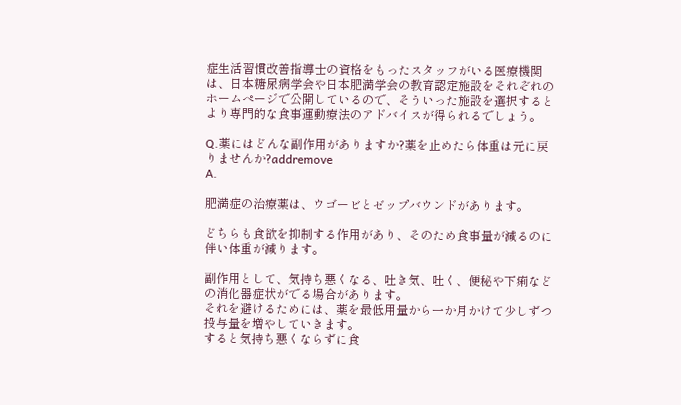症生活習慣改善指導士の資格をもったスタッフがいる医療機関は、日本糖尿病学会や日本肥満学会の教育認定施設をそれぞれのホームぺージで公開しているので、そういった施設を選択するとより専門的な食事運動療法のアドバイスが得られるでしょう。

Q.薬にはどんな副作用がありますか?薬を止めたら体重は元に戻りませんか?addremove
A.

肥満症の治療薬は、ウゴービとゼップバウンドがあります。

どちらも食欲を抑制する作用があり、そのため食事量が減るのに伴い体重が減ります。

副作用として、気持ち悪くなる、吐き気、吐く、便秘や下痢などの消化器症状がでる場合があります。
それを避けるためには、薬を最低用量から一か月かけて少しずつ投与量を増やしていきます。
すると気持ち悪くならずに食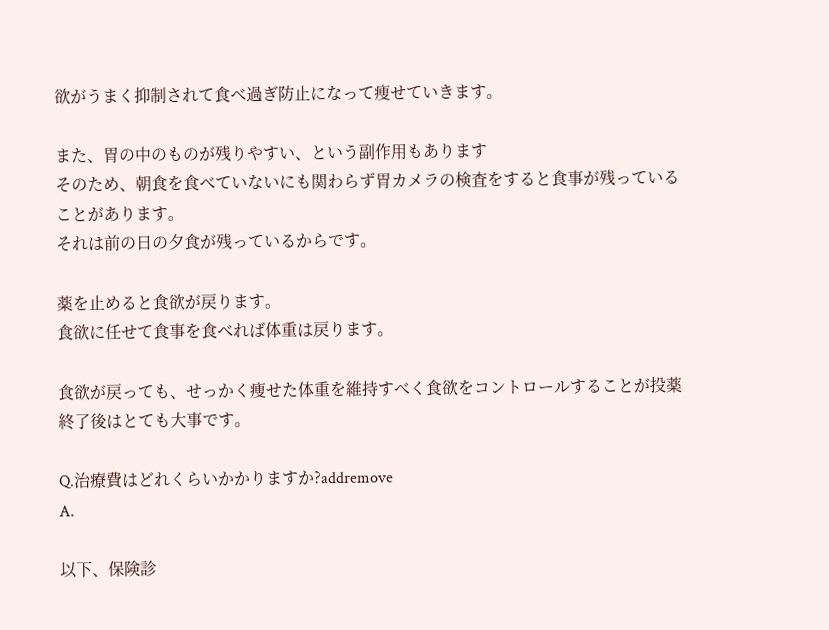欲がうまく抑制されて食べ過ぎ防止になって痩せていきます。

また、胃の中のものが残りやすい、という副作用もあります
そのため、朝食を食べていないにも関わらず胃カメラの検査をすると食事が残っていることがあります。
それは前の日の夕食が残っているからです。

薬を止めると食欲が戻ります。
食欲に任せて食事を食べれば体重は戻ります。

食欲が戻っても、せっかく痩せた体重を維持すべく食欲をコントロールすることが投薬終了後はとても大事です。

Q.治療費はどれくらいかかりますか?addremove
A.

以下、保険診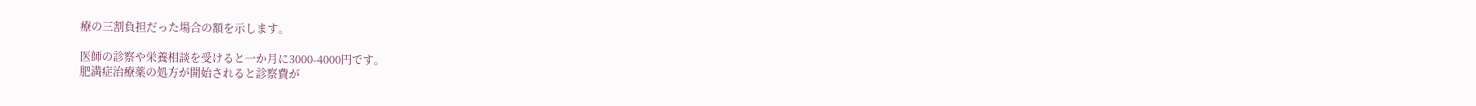療の三割負担だった場合の額を示します。

医師の診察や栄養相談を受けると一か月に3000-4000円です。
肥満症治療薬の処方が開始されると診察費が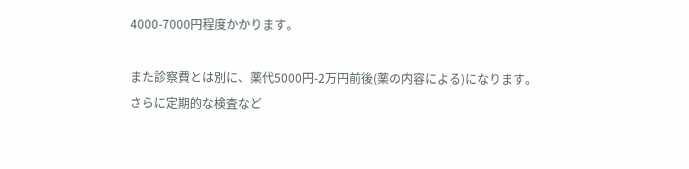4000-7000円程度かかります。

また診察費とは別に、薬代5000円-2万円前後(薬の内容による)になります。
さらに定期的な検査など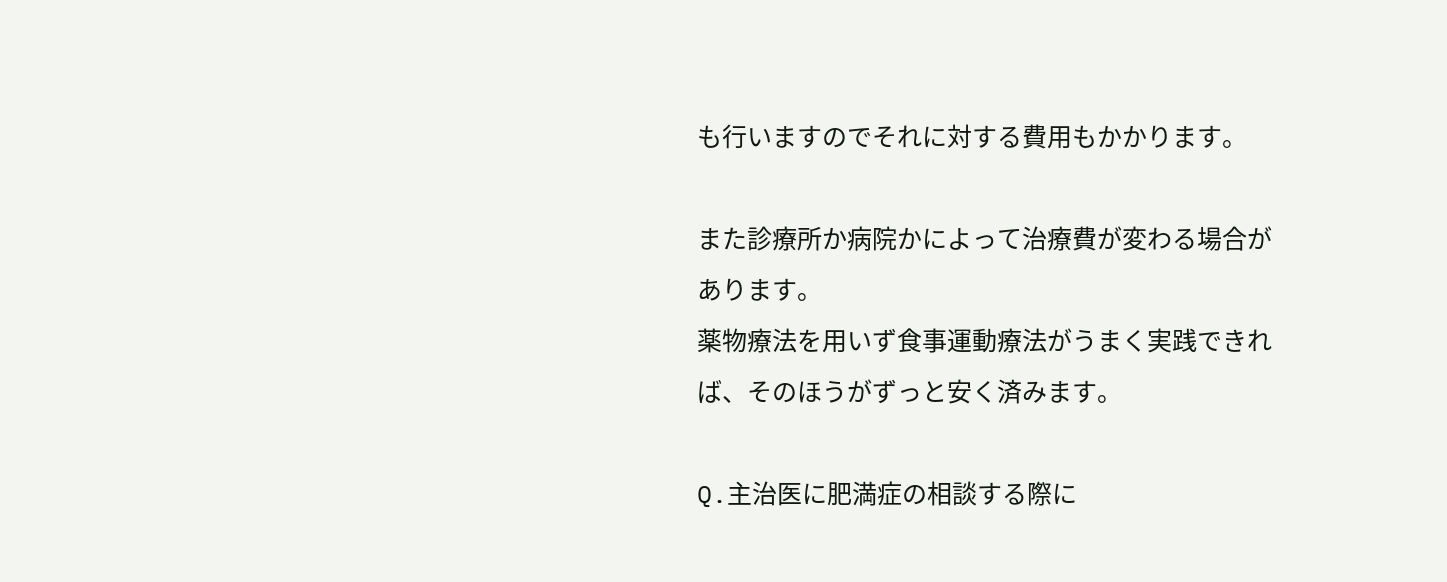も行いますのでそれに対する費用もかかります。

また診療所か病院かによって治療費が変わる場合があります。
薬物療法を用いず食事運動療法がうまく実践できれば、そのほうがずっと安く済みます。

Q.主治医に肥満症の相談する際に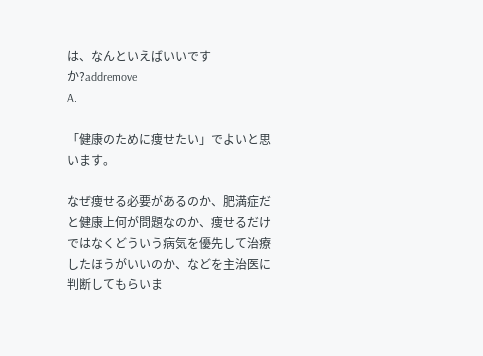は、なんといえばいいですか?addremove
A.

「健康のために痩せたい」でよいと思います。

なぜ痩せる必要があるのか、肥満症だと健康上何が問題なのか、痩せるだけではなくどういう病気を優先して治療したほうがいいのか、などを主治医に判断してもらいま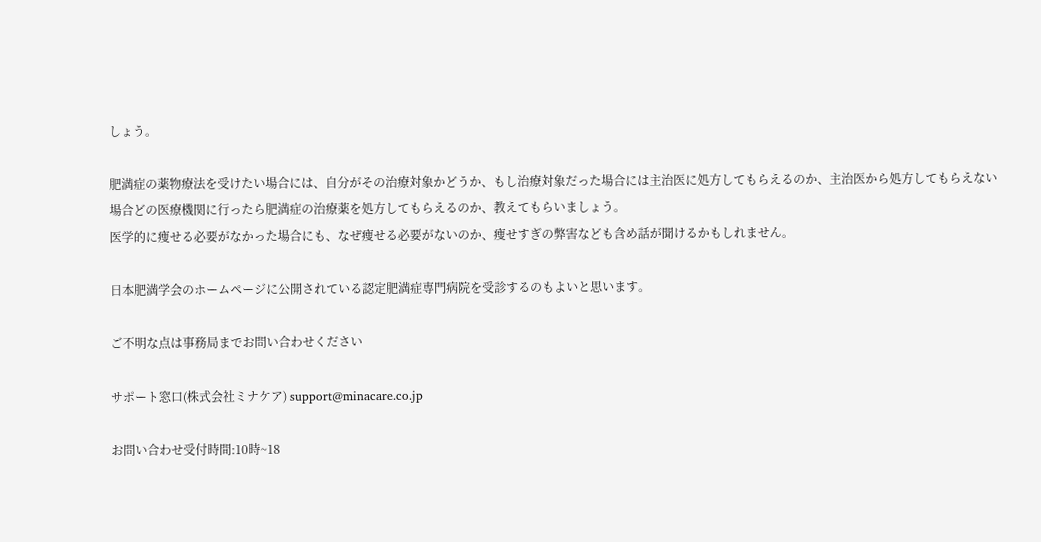しょう。

肥満症の薬物療法を受けたい場合には、自分がその治療対象かどうか、もし治療対象だった場合には主治医に処方してもらえるのか、主治医から処方してもらえない場合どの医療機関に行ったら肥満症の治療薬を処方してもらえるのか、教えてもらいましょう。
医学的に痩せる必要がなかった場合にも、なぜ痩せる必要がないのか、痩せすぎの弊害なども含め話が聞けるかもしれません。

日本肥満学会のホームページに公開されている認定肥満症専門病院を受診するのもよいと思います。

ご不明な点は事務局までお問い合わせください

サポート窓口(株式会社ミナケア) support@minacare.co.jp

お問い合わせ受付時間:10時~18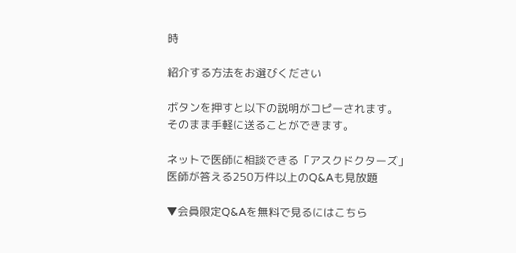時

紹介する方法をお選びください

ボタンを押すと以下の説明がコピーされます。
そのまま手軽に送ることができます。

ネットで医師に相談できる「アスクドクターズ」
医師が答える250万件以上のQ&Aも見放題

▼会員限定Q&Aを無料で見るにはこちら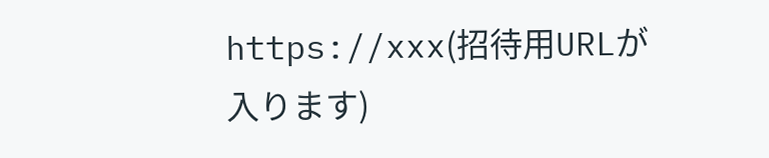https://xxx(招待用URLが入ります)